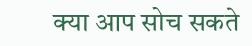क्या आप सोच सकते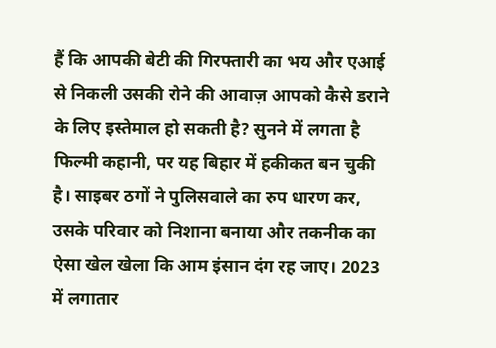हैं कि आपकी बेटी की गिरफ्तारी का भय और एआई से निकली उसकी रोने की आवाज़ आपको कैसे डराने के लिए इस्तेमाल हो सकती है? सुनने में लगता है फिल्मी कहानी, पर यह बिहार में हकीकत बन चुकी है। साइबर ठगों ने पुलिसवाले का रुप धारण कर, उसके परिवार को निशाना बनाया और तकनीक का ऐसा खेल खेला कि आम इंसान दंग रह जाए। 2023 में लगातार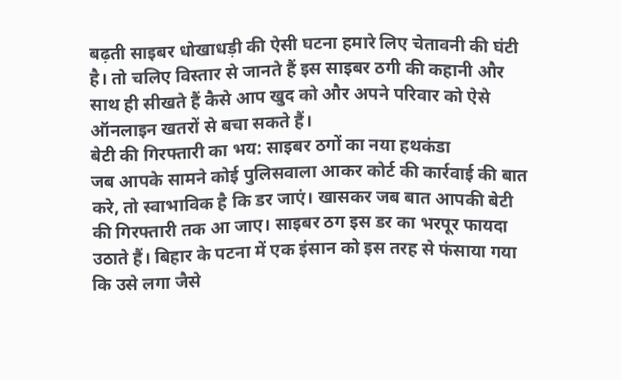बढ़ती साइबर धोखाधड़ी की ऐसी घटना हमारे लिए चेतावनी की घंटी है। तो चलिए विस्तार से जानते हैं इस साइबर ठगी की कहानी और साथ ही सीखते हैं कैसे आप खुद को और अपने परिवार को ऐसे ऑनलाइन खतरों से बचा सकते हैं।
बेटी की गिरफ्तारी का भय: साइबर ठगों का नया हथकंडा
जब आपके सामने कोई पुलिसवाला आकर कोर्ट की कार्रवाई की बात करे, तो स्वाभाविक है कि डर जाएं। खासकर जब बात आपकी बेटी की गिरफ्तारी तक आ जाए। साइबर ठग इस डर का भरपूर फायदा उठाते हैं। बिहार के पटना में एक इंसान को इस तरह से फंसाया गया कि उसे लगा जैसे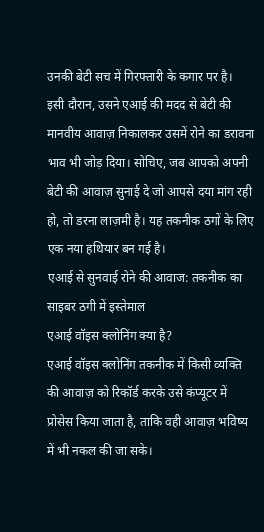उनकी बेटी सच में गिरफ्तारी के कगार पर है।
इसी दौरान, उसने एआई की मदद से बेटी की मानवीय आवाज़ निकालकर उसमें रोने का डरावना भाव भी जोड़ दिया। सोचिए, जब आपको अपनी बेटी की आवाज़ सुनाई दे जो आपसे दया मांग रही हो, तो डरना लाज़मी है। यह तकनीक ठगों के लिए एक नया हथियार बन गई है।
एआई से सुनवाई रोने की आवाज: तकनीक का साइबर ठगी में इस्तेमाल
एआई वॉइस क्लोनिंग क्या है?
एआई वॉइस क्लोनिंग तकनीक में किसी व्यक्ति की आवाज़ को रिकॉर्ड करके उसे कंप्यूटर में प्रोसेस किया जाता है, ताकि वही आवाज़ भविष्य में भी नकल की जा सके।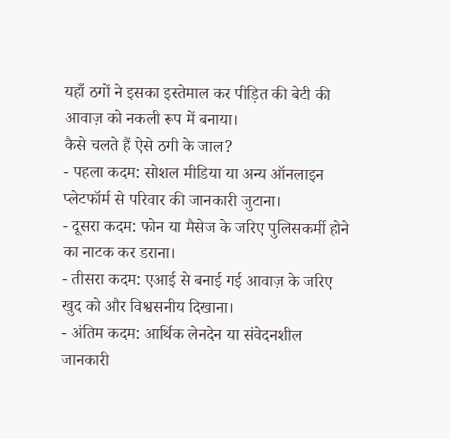यहाँ ठगों ने इसका इस्तेमाल कर पीड़ित की बेटी की आवाज़ को नकली रूप में बनाया।
कैसे चलते हैं ऐसे ठगी के जाल?
- पहला कदम: सोशल मीडिया या अन्य ऑनलाइन प्लेटफॉर्म से परिवार की जानकारी जुटाना।
- दूसरा कदम: फोन या मैसेज के जरिए पुलिसकर्मी होने का नाटक कर डराना।
- तीसरा कदम: एआई से बनाई गई आवाज़ के जरिए खुद को और विश्वसनीय दिखाना।
- अंतिम कदम: आर्थिक लेनदेन या संवेदनशील जानकारी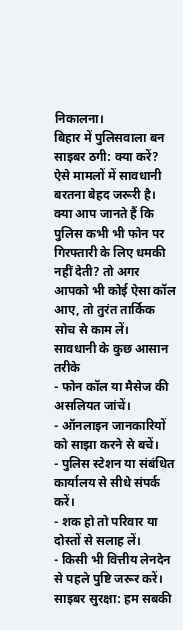निकालना।
बिहार में पुलिसवाला बन साइबर ठगी: क्या करें?
ऐसे मामलों में सावधानी बरतना बेहद जरूरी है। क्या आप जानते हैं कि पुलिस कभी भी फोन पर गिरफ्तारी के लिए धमकी नहीं देती? तो अगर आपको भी कोई ऐसा कॉल आए, तो तुरंत तार्किक सोच से काम लें।
सावधानी के कुछ आसान तरीके
- फोन कॉल या मैसेज की असलियत जांचें।
- ऑनलाइन जानकारियों को साझा करने से बचें।
- पुलिस स्टेशन या संबंधित कार्यालय से सीधे संपर्क करें।
- शक हो तो परिवार या दोस्तों से सलाह लें।
- किसी भी वित्तीय लेनदेन से पहले पुष्टि जरूर करें।
साइबर सुरक्षा: हम सबकी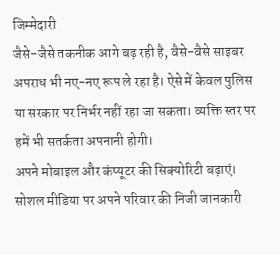जिम्मेदारी
जैसे-जैसे तकनीक आगे बढ़ रही है, वैसे-वैसे साइबर अपराध भी नए-नए रूप ले रहा है। ऐसे में केवल पुलिस या सरकार पर निर्भर नहीं रहा जा सकता। व्यक्ति स्तर पर हमें भी सतर्कता अपनानी होगी।
अपने मोबाइल और कंप्यूटर की सिक्योरिटी बढ़ाएं। सोशल मीडिया पर अपने परिवार की निजी जानकारी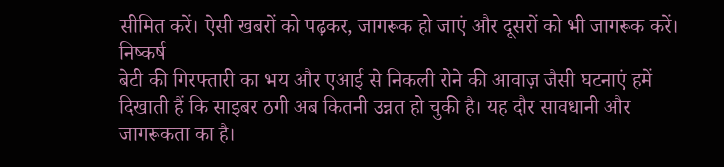सीमित करें। ऐसी खबरों को पढ़कर, जागरूक हो जाएं और दूसरों को भी जागरूक करें।
निष्कर्ष
बेटी की गिरफ्तारी का भय और एआई से निकली रोने की आवाज़ जैसी घटनाएं हमें दिखाती हैं कि साइबर ठगी अब कितनी उन्नत हो चुकी है। यह दौर सावधानी और जागरूकता का है।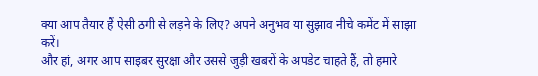क्या आप तैयार हैं ऐसी ठगी से लड़ने के लिए? अपने अनुभव या सुझाव नीचे कमेंट में साझा करें।
और हां, अगर आप साइबर सुरक्षा और उससे जुड़ी खबरों के अपडेट चाहते हैं, तो हमारे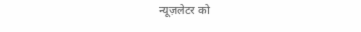न्यूज़लेटर को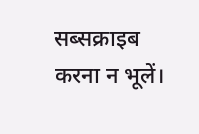सब्सक्राइब करना न भूलें।